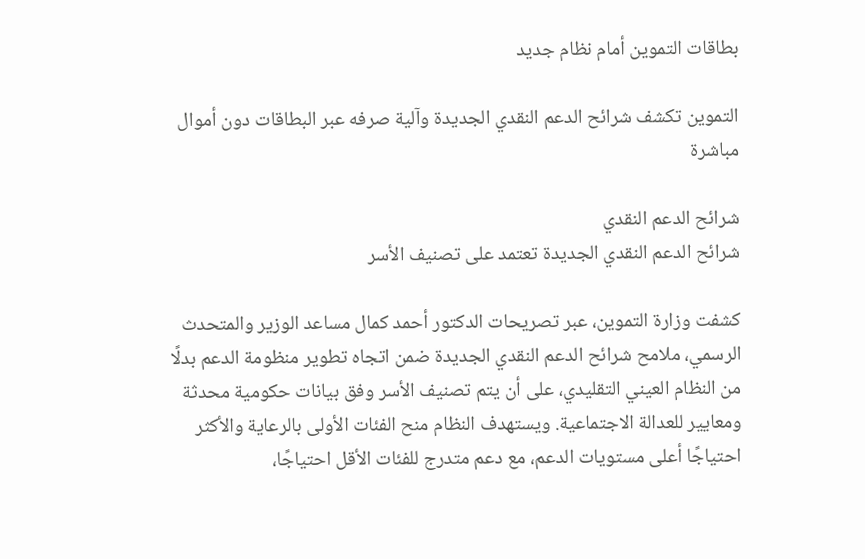بطاقات التموين أمام نظام جديد

التموين تكشف شرائح الدعم النقدي الجديدة وآلية صرفه عبر البطاقات دون أموال مباشرة

شرائح الدعم النقدي
شرائح الدعم النقدي الجديدة تعتمد على تصنيف الأسر

كشفت وزارة التموين، عبر تصريحات الدكتور أحمد كمال مساعد الوزير والمتحدث الرسمي، ملامح شرائح الدعم النقدي الجديدة ضمن اتجاه تطوير منظومة الدعم بدلًا من النظام العيني التقليدي، على أن يتم تصنيف الأسر وفق بيانات حكومية محدثة ومعايير للعدالة الاجتماعية. ويستهدف النظام منح الفئات الأولى بالرعاية والأكثر احتياجًا أعلى مستويات الدعم، مع دعم متدرج للفئات الأقل احتياجًا،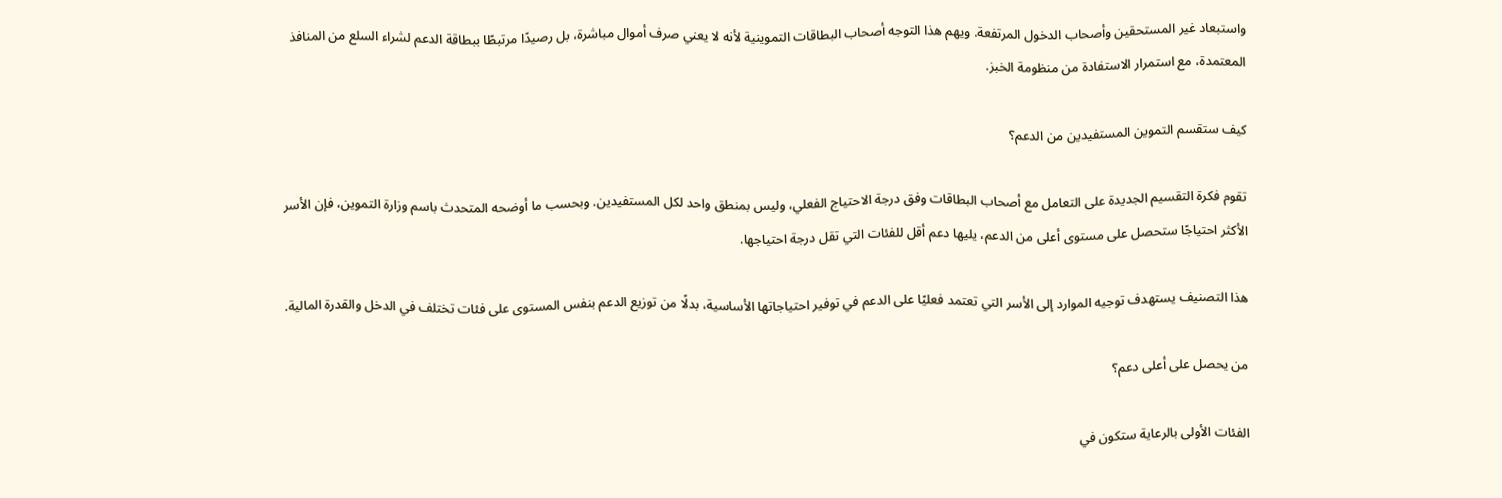واستبعاد غير المستحقين وأصحاب الدخول المرتفعة. ويهم هذا التوجه أصحاب البطاقات التموينية لأنه لا يعني صرف أموال مباشرة، بل رصيدًا مرتبطًا ببطاقة الدعم لشراء السلع من المنافذ المعتمدة، مع استمرار الاستفادة من منظومة الخبز.

كيف ستقسم التموين المستفيدين من الدعم؟

تقوم فكرة التقسيم الجديدة على التعامل مع أصحاب البطاقات وفق درجة الاحتياج الفعلي، وليس بمنطق واحد لكل المستفيدين. وبحسب ما أوضحه المتحدث باسم وزارة التموين، فإن الأسر الأكثر احتياجًا ستحصل على مستوى أعلى من الدعم، يليها دعم أقل للفئات التي تقل درجة احتياجها.

هذا التصنيف يستهدف توجيه الموارد إلى الأسر التي تعتمد فعليًا على الدعم في توفير احتياجاتها الأساسية، بدلًا من توزيع الدعم بنفس المستوى على فئات تختلف في الدخل والقدرة المالية.

من يحصل على أعلى دعم؟

الفئات الأولى بالرعاية ستكون في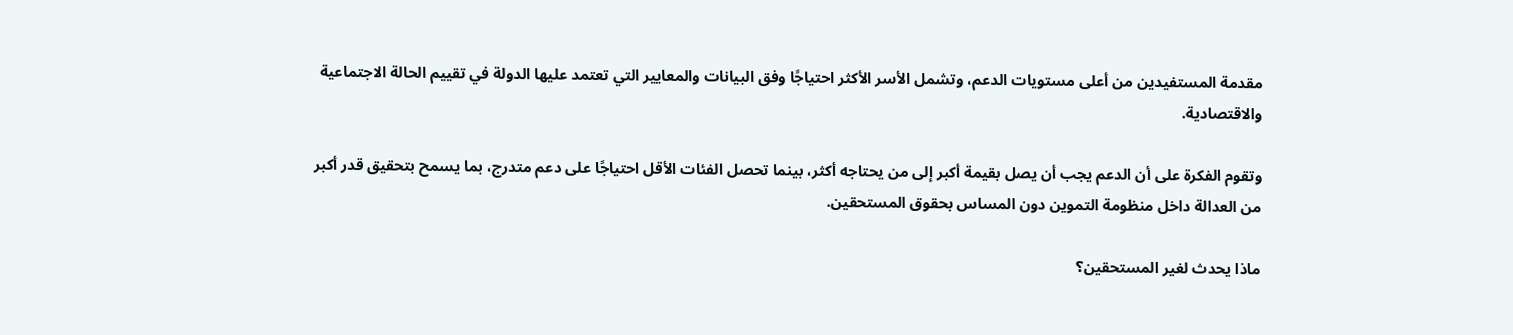مقدمة المستفيدين من أعلى مستويات الدعم، وتشمل الأسر الأكثر احتياجًا وفق البيانات والمعايير التي تعتمد عليها الدولة في تقييم الحالة الاجتماعية والاقتصادية.

وتقوم الفكرة على أن الدعم يجب أن يصل بقيمة أكبر إلى من يحتاجه أكثر، بينما تحصل الفئات الأقل احتياجًا على دعم متدرج، بما يسمح بتحقيق قدر أكبر من العدالة داخل منظومة التموين دون المساس بحقوق المستحقين.

ماذا يحدث لغير المستحقين؟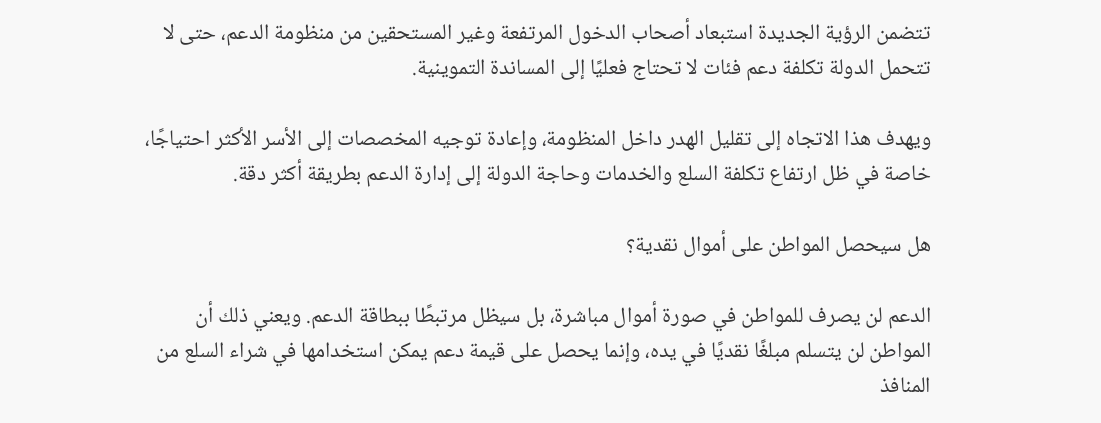تتضمن الرؤية الجديدة استبعاد أصحاب الدخول المرتفعة وغير المستحقين من منظومة الدعم، حتى لا تتحمل الدولة تكلفة دعم فئات لا تحتاج فعليًا إلى المساندة التموينية.

ويهدف هذا الاتجاه إلى تقليل الهدر داخل المنظومة، وإعادة توجيه المخصصات إلى الأسر الأكثر احتياجًا، خاصة في ظل ارتفاع تكلفة السلع والخدمات وحاجة الدولة إلى إدارة الدعم بطريقة أكثر دقة.

هل سيحصل المواطن على أموال نقدية؟

الدعم لن يصرف للمواطن في صورة أموال مباشرة، بل سيظل مرتبطًا ببطاقة الدعم. ويعني ذلك أن المواطن لن يتسلم مبلغًا نقديًا في يده، وإنما يحصل على قيمة دعم يمكن استخدامها في شراء السلع من المنافذ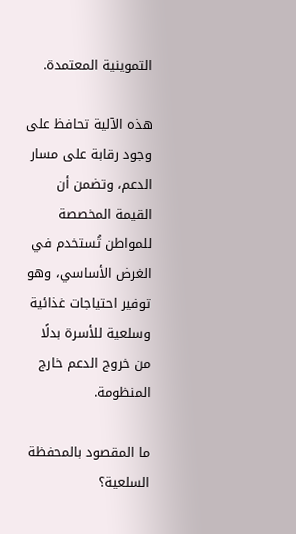التموينية المعتمدة.

هذه الآلية تحافظ على وجود رقابة على مسار الدعم، وتضمن أن القيمة المخصصة للمواطن تُستخدم في الغرض الأساسي، وهو توفير احتياجات غذائية وسلعية للأسرة بدلًا من خروج الدعم خارج المنظومة.

ما المقصود بالمحفظة السلعية؟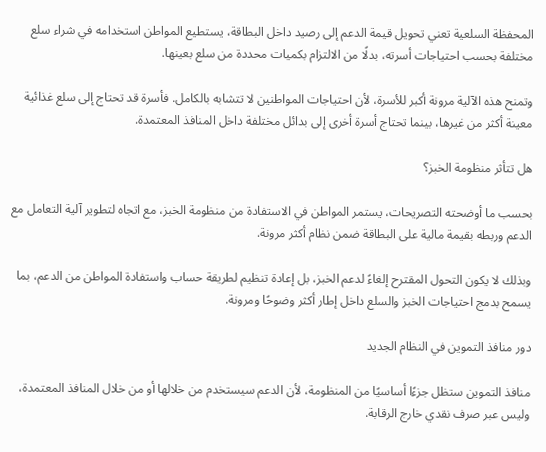المحفظة السلعية تعني تحويل قيمة الدعم إلى رصيد داخل البطاقة، يستطيع المواطن استخدامه في شراء سلع مختلفة بحسب احتياجات أسرته، بدلًا من الالتزام بكميات محددة من سلع بعينها.

وتمنح هذه الآلية مرونة أكبر للأسرة، لأن احتياجات المواطنين لا تتشابه بالكامل. فأسرة قد تحتاج إلى سلع غذائية معينة أكثر من غيرها، بينما تحتاج أسرة أخرى إلى بدائل مختلفة داخل المنافذ المعتمدة.

هل تتأثر منظومة الخبز؟

بحسب ما أوضحته التصريحات، يستمر المواطن في الاستفادة من منظومة الخبز، مع اتجاه لتطوير آلية التعامل مع الدعم وربطه بقيمة مالية على البطاقة ضمن نظام أكثر مرونة.

وبذلك لا يكون التحول المقترح إلغاءً لدعم الخبز، بل إعادة تنظيم لطريقة حساب واستفادة المواطن من الدعم، بما يسمح بدمج احتياجات الخبز والسلع داخل إطار أكثر وضوحًا ومرونة.

دور منافذ التموين في النظام الجديد

منافذ التموين ستظل جزءًا أساسيًا من المنظومة، لأن الدعم سيستخدم من خلالها أو من خلال المنافذ المعتمدة، وليس عبر صرف نقدي خارج الرقابة.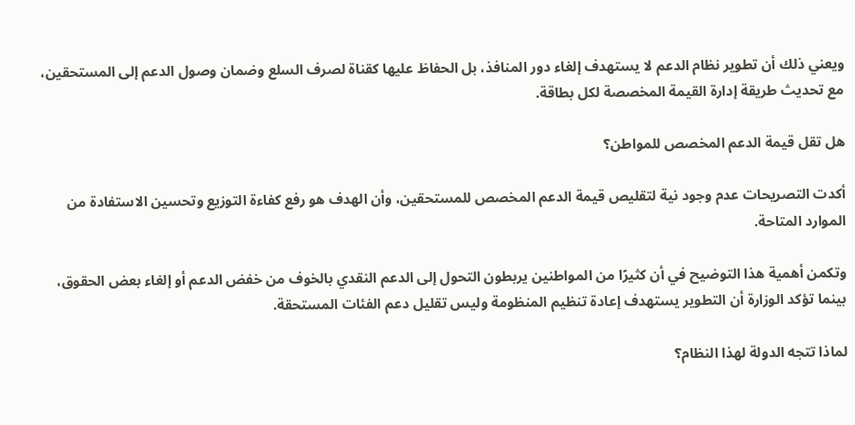ويعني ذلك أن تطوير نظام الدعم لا يستهدف إلغاء دور المنافذ، بل الحفاظ عليها كقناة لصرف السلع وضمان وصول الدعم إلى المستحقين، مع تحديث طريقة إدارة القيمة المخصصة لكل بطاقة.

هل تقل قيمة الدعم المخصص للمواطن؟

أكدت التصريحات عدم وجود نية لتقليص قيمة الدعم المخصص للمستحقين، وأن الهدف هو رفع كفاءة التوزيع وتحسين الاستفادة من الموارد المتاحة.

وتكمن أهمية هذا التوضيح في أن كثيرًا من المواطنين يربطون التحول إلى الدعم النقدي بالخوف من خفض الدعم أو إلغاء بعض الحقوق، بينما تؤكد الوزارة أن التطوير يستهدف إعادة تنظيم المنظومة وليس تقليل دعم الفئات المستحقة.

لماذا تتجه الدولة لهذا النظام؟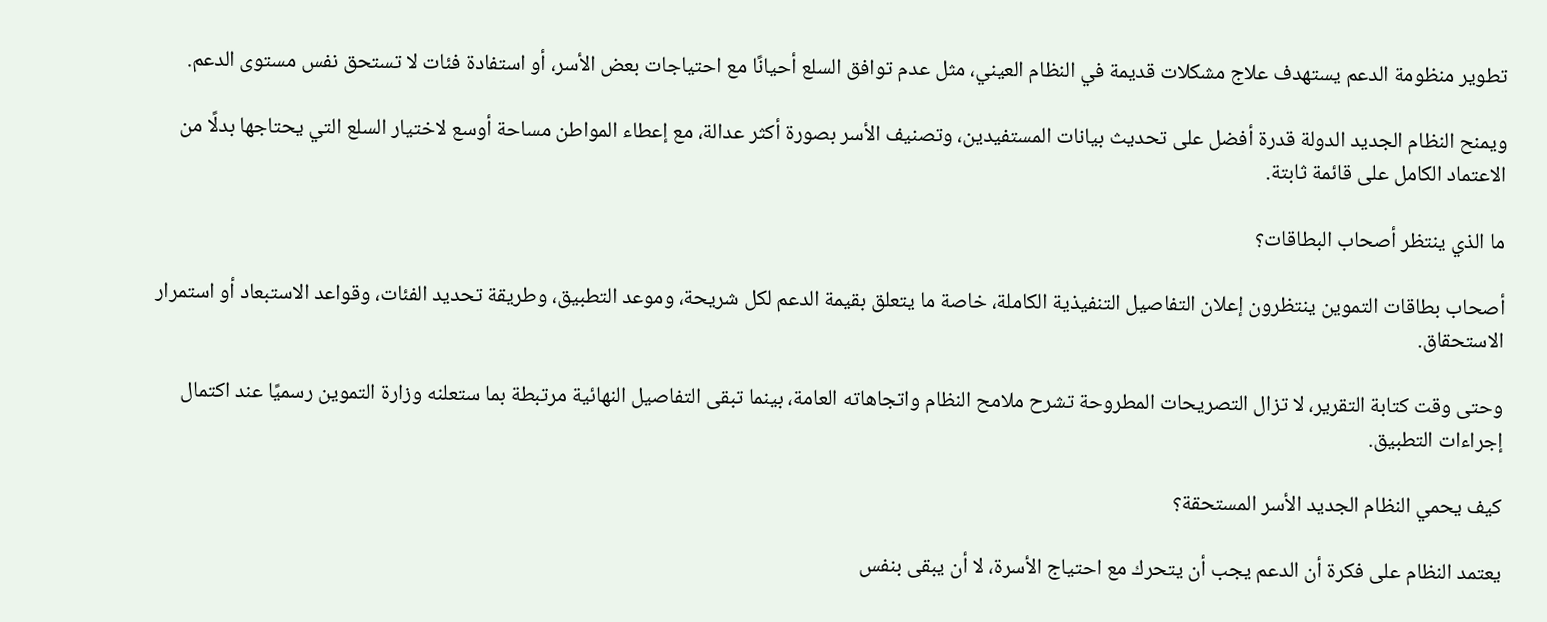تطوير منظومة الدعم يستهدف علاج مشكلات قديمة في النظام العيني، مثل عدم توافق السلع أحيانًا مع احتياجات بعض الأسر، أو استفادة فئات لا تستحق نفس مستوى الدعم.

ويمنح النظام الجديد الدولة قدرة أفضل على تحديث بيانات المستفيدين، وتصنيف الأسر بصورة أكثر عدالة، مع إعطاء المواطن مساحة أوسع لاختيار السلع التي يحتاجها بدلًا من الاعتماد الكامل على قائمة ثابتة.

ما الذي ينتظر أصحاب البطاقات؟

أصحاب بطاقات التموين ينتظرون إعلان التفاصيل التنفيذية الكاملة، خاصة ما يتعلق بقيمة الدعم لكل شريحة، وموعد التطبيق، وطريقة تحديد الفئات، وقواعد الاستبعاد أو استمرار الاستحقاق.

وحتى وقت كتابة التقرير، لا تزال التصريحات المطروحة تشرح ملامح النظام واتجاهاته العامة، بينما تبقى التفاصيل النهائية مرتبطة بما ستعلنه وزارة التموين رسميًا عند اكتمال إجراءات التطبيق.

كيف يحمي النظام الجديد الأسر المستحقة؟

يعتمد النظام على فكرة أن الدعم يجب أن يتحرك مع احتياج الأسرة، لا أن يبقى بنفس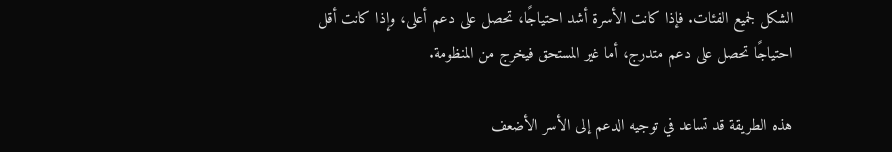الشكل لجميع الفئات. فإذا كانت الأسرة أشد احتياجًا، تحصل على دعم أعلى، وإذا كانت أقل احتياجًا تحصل على دعم متدرج، أما غير المستحق فيخرج من المنظومة.

هذه الطريقة قد تساعد في توجيه الدعم إلى الأسر الأضعف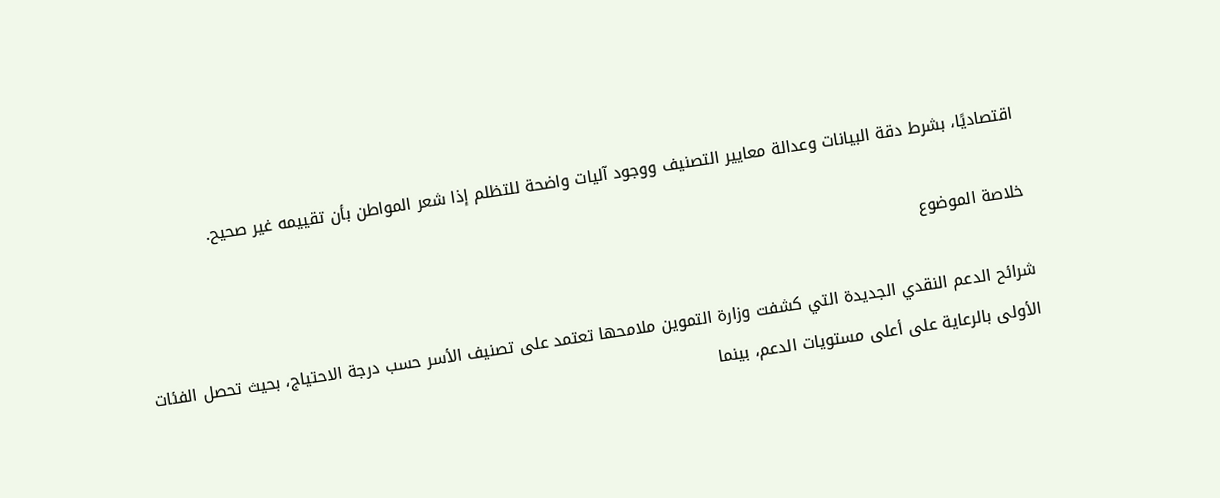اقتصاديًا، بشرط دقة البيانات وعدالة معايير التصنيف ووجود آليات واضحة للتظلم إذا شعر المواطن بأن تقييمه غير صحيح.

خلاصة الموضوع

شرائح الدعم النقدي الجديدة التي كشفت وزارة التموين ملامحها تعتمد على تصنيف الأسر حسب درجة الاحتياج، بحيث تحصل الفئات الأولى بالرعاية على أعلى مستويات الدعم، بينما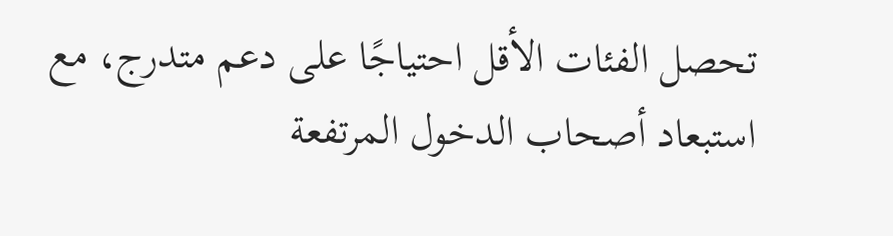تحصل الفئات الأقل احتياجًا على دعم متدرج، مع استبعاد أصحاب الدخول المرتفعة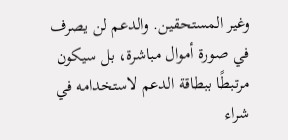وغير المستحقين. والدعم لن يصرف في صورة أموال مباشرة، بل سيكون مرتبطًا ببطاقة الدعم لاستخدامه في شراء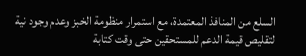السلع من المنافذ المعتمدة، مع استمرار منظومة الخبز وعدم وجود نية لتقليص قيمة الدعم للمستحقين حتى وقت كتابة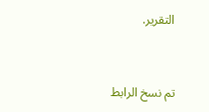التقرير.


تم نسخ الرابط